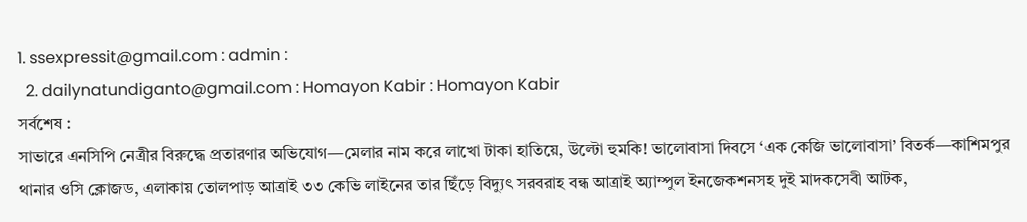1. ssexpressit@gmail.com : admin :
  2. dailynatundiganto@gmail.com : Homayon Kabir : Homayon Kabir
সর্বশেষ :
সাভারে এনসিপি নেত্রীর বিরুদ্ধে প্রতারণার অভিযোগ—মেলার নাম করে লাখো টাকা হাতিয়ে, উল্টো হুমকি! ভালোবাসা দিবসে ‘এক কেজি ভালোবাসা’ বিতর্ক—কাশিমপুর থানার ওসি ক্লোজড, এলাকায় তোলপাড় আত্রাই ৩৩ কেভি লাইনের তার ছিঁড়ে বিদ্যুৎ সরবরাহ বন্ধ আত্রাই অ্যাম্পুল ইনজেকশনসহ দুই মাদকসেবী আটক,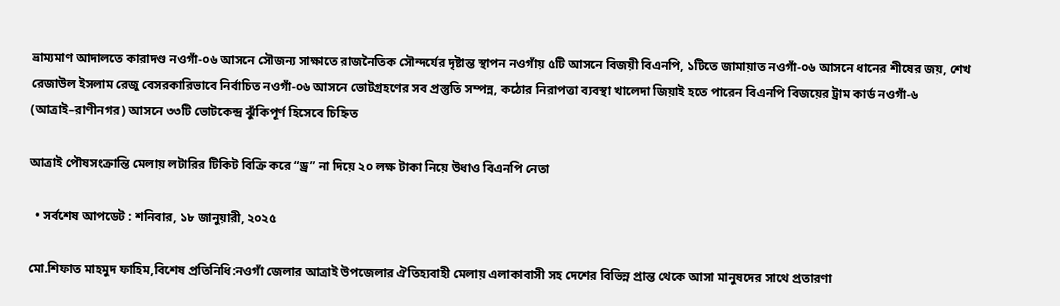ভ্রাম্যমাণ আদালতে কারাদণ্ড নওগাঁ-০৬ আসনে সৌজন্য সাক্ষাতে রাজনৈতিক সৌন্দর্যের দৃষ্টান্ত স্থাপন নওগাঁয় ৫টি আসনে বিজয়ী বিএনপি, ১টিতে জামায়াত নওগাঁ-০৬ আসনে ধানের শীষের জয়, শেখ রেজাউল ইসলাম রেজু বেসরকারিভাবে নির্বাচিত নওগাঁ-০৬ আসনে ভোটগ্রহণের সব প্রস্তুতি সম্পন্ন, কঠোর নিরাপত্তা ব্যবস্থা খালেদা জিয়াই হতে পারেন বিএনপি বিজয়ের ট্রাম কার্ড নওগাঁ-৬ (আত্রাই–রাণীনগর) আসনে ৩৩টি ভোটকেন্দ্র ঝুঁকিপূর্ণ হিসেবে চিহ্নিত

আত্রাই পৌষসংক্রান্তি মেলায় লটারির টিকিট বিক্রি করে “ড্র” না দিয়ে ২০ লক্ষ টাকা নিয়ে উধাও বিএনপি নেতা

  • সর্বশেষ আপডেট : শনিবার, ১৮ জানুয়ারী, ২০২৫

মো.শিফাত মাহমুদ ফাহিম,বিশেষ প্রতিনিধি:নওগাঁ জেলার আত্রাই উপজেলার ঐতিহ্যবাহী মেলায় এলাকাবাসী সহ দেশের বিভিন্ন প্রান্ত থেকে আসা মানুষদের সাথে প্রতারণা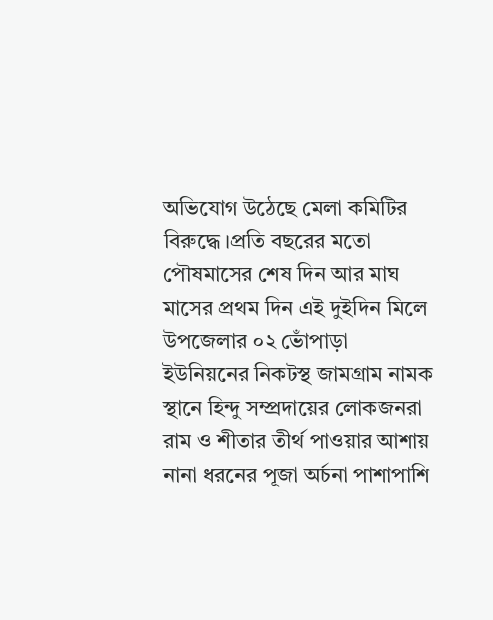অভিযোগ উঠেছে মেলা কমিটির বিরুদ্ধে।প্রতি বছরের মতো পৌষমাসের শেষ দিন আর মাঘ মাসের প্রথম দিন এই দুইদিন মিলে উপজেলার ০২ ভোঁপাড়া ইউনিয়নের নিকটস্থ জামগ্রাম নামক স্থানে হিন্দু সম্প্রদায়ের লোকজনরা রাম ও শীতার তীর্থ পাওয়ার আশায় নানা ধরনের পূজা অর্চনা পাশাপাশি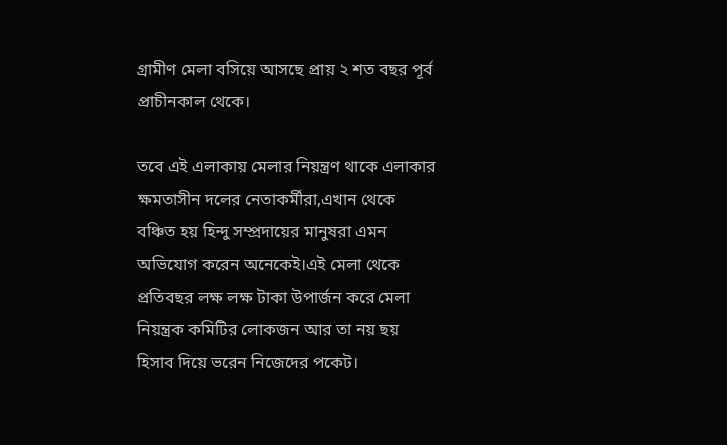গ্রামীণ মেলা বসিয়ে আসছে প্রায় ২ শত বছর পূর্ব প্রাচীনকাল থেকে।

তবে এই এলাকায় মেলার নিয়ন্ত্রণ থাকে এলাকার ক্ষমতাসীন দলের নেতাকর্মীরা,এখান থেকে বঞ্চিত হয় হিন্দু সম্প্রদায়ের মানুষরা এমন অভিযোগ করেন অনেকেই।এই মেলা থেকে প্রতিবছর লক্ষ লক্ষ টাকা উপার্জন করে মেলা নিয়ন্ত্রক কমিটির লোকজন আর তা নয় ছয় হিসাব দিয়ে ভরেন নিজেদের পকেট।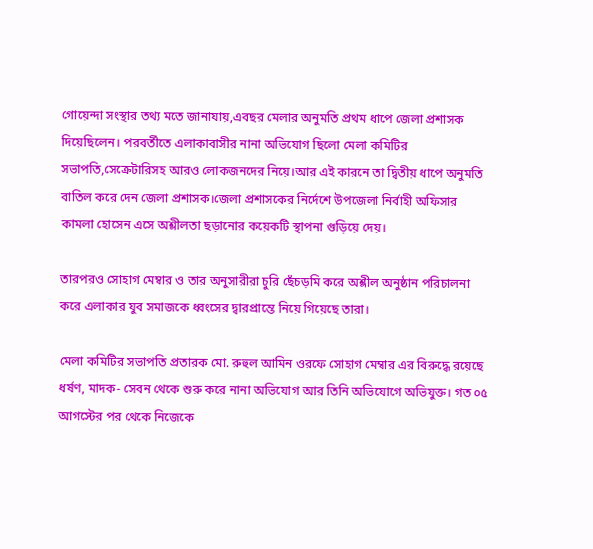গোয়েন্দা সংস্থার তথ্য মতে জানাযায়,এবছর মেলার অনুমতি প্রথম ধাপে জেলা প্রশাসক দিয়েছিলেন। পরবর্তীতে এলাকাবাসীর নানা অভিযোগ ছিলো মেলা কমিটির সভাপতি,সেক্রেটারিসহ আরও লোকজনদের নিয়ে।আর এই কারনে তা দ্বিতীয় ধাপে অনুমতি বাতিল করে দেন জেলা প্রশাসক।জেলা প্রশাসকের নির্দেশে উপজেলা নির্বাহী অফিসার কামলা হোসেন এসে অশ্লীলতা ছড়ানোর কয়েকটি স্থাপনা গুড়িয়ে দেয়।

তারপরও সোহাগ মেম্বার ও তার অনুসারীরা চুরি ছেঁচড়মি করে অশ্লীল অনুষ্ঠান পরিচালনা করে এলাকার যুব সমাজকে ধ্বংসের দ্বারপ্রান্তে নিয়ে গিয়েছে তারা।

মেলা কমিটির সভাপতি প্রতারক মো. রুহুল আমিন ওরফে সোহাগ মেম্বার এর বিরুদ্ধে রয়েছে ধর্ষণ, মাদক- সেবন থেকে শুরু করে নানা অভিযোগ আর তিনি অভিযোগে অভিযুক্ত। গত ০৫ আগস্টের পর থেকে নিজেকে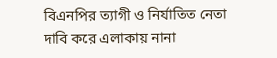বিএনপির ত্যাগী ও নির্যাতিত নেতা দাবি করে এলাকায় নানা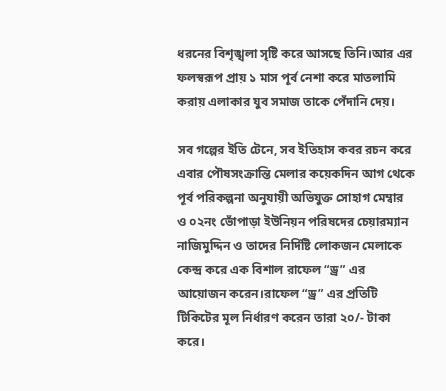ধরনের বিশৃঙ্খলা সৃষ্টি করে আসছে তিনি।আর এর ফলস্বরূপ প্রায় ১ মাস পূর্ব নেশা করে মাতলামি করায় এলাকার যুব সমাজ তাকে পেঁদানি দেয়।

সব গল্পের ইতি টেনে, সব ইতিহাস কবর রচন করে এবার পৌষসংক্রান্তি মেলার কয়েকদিন আগ থেকে পূর্ব পরিকল্পনা অনুযায়ী অভিযুক্ত সোহাগ মেম্বার ও ০২নং ভোঁপাড়া ইউনিয়ন পরিষদের চেয়ারম্যান নাজিমুদ্দিন ও তাদের নির্দিষ্টি লোকজন মেলাকে কেন্দ্র করে এক বিশাল রাফেল “ড্র” এর আয়োজন করেন।রাফেল “ড্র” এর প্রতিটি টিকিটের মূল নির্ধারণ করেন তারা ২০/- টাকা করে।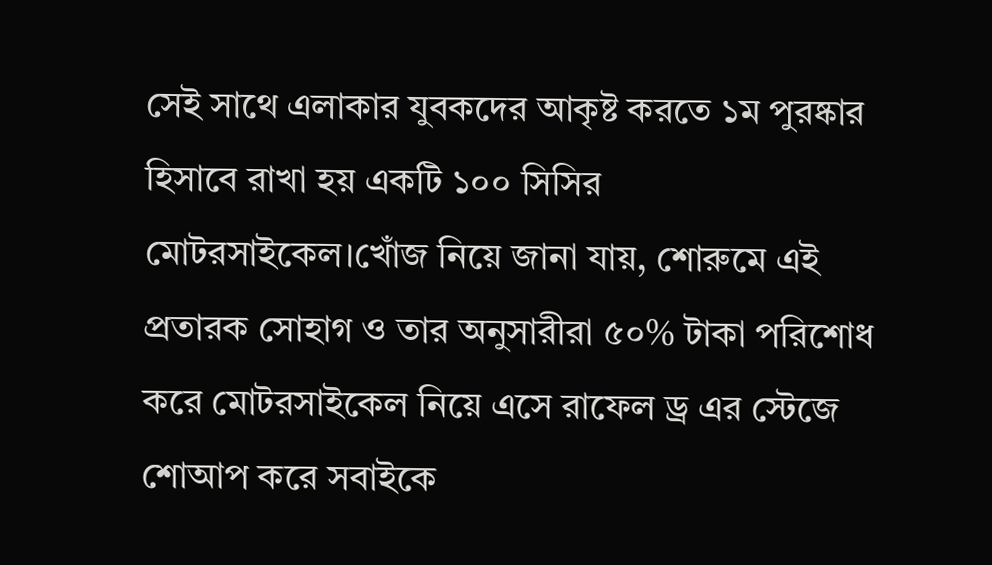সেই সাথে এলাকার যুবকদের আকৃষ্ট করতে ১ম পুরষ্কার হিসাবে রাখা হয় একটি ১০০ সিসির মোটরসাইকেল।খোঁজ নিয়ে জানা যায়, শোরুমে এই প্রতারক সোহাগ ও তার অনুসারীরা ৫০% টাকা পরিশোধ করে মোটরসাইকেল নিয়ে এসে রাফেল ড্র এর স্টেজে শোআপ করে সবাইকে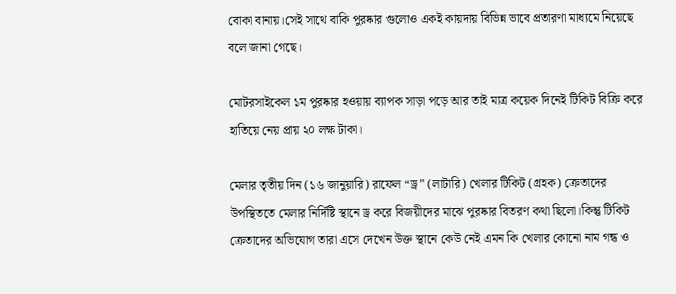বোকা বানায়।সেই সাথে বাকি পুরষ্কার গুলোও একই কায়দায় বিভিন্ন ভাবে প্রতারণা মাধ্যমে নিয়েছে বলে জানা গেছে।

মোটরসাইকেল ১ম পুরষ্কার হওয়ায় ব্যাপক সাড়া পড়ে আর তাই মাত্র কয়েক দিনেই টিকিট বিক্রি করে হাতিয়ে নেয় প্রায় ২০ লক্ষ টাকা।

মেলার তৃতীয় দিন (১৬ জানুয়ারি) রাফেল “ড্র” (লাটারি) খেলার টিকিট (গ্রহক) ক্রেতাদের উপস্থিততে মেলার নির্দিষ্টি স্থানে ড্র করে বিজয়ীদের মাঝে পুরষ্কার বিতরণ কথা ছিলো।কিন্তু টিকিট ক্রেতাদের অভিযোগ তারা এসে দেখেন উক্ত স্থানে কেউ নেই এমন কি খেলার কোনো নাম গন্ধ ও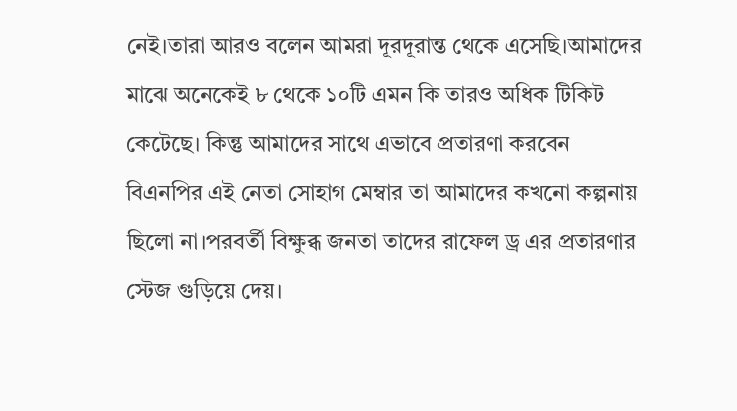নেই।তারা আরও বলেন আমরা দূরদূরান্ত থেকে এসেছি।আমাদের মাঝে অনেকেই ৮ থেকে ১০টি এমন কি তারও অধিক টিকিট কেটেছে। কিন্তু আমাদের সাথে এভাবে প্রতারণা করবেন বিএনপির এই নেতা সোহাগ মেম্বার তা আমাদের কখনো কল্পনায় ছিলো না।পরবর্তী বিক্ষুব্ধ জনতা তাদের রাফেল ড্র এর প্রতারণার স্টেজ গুড়িয়ে দেয়।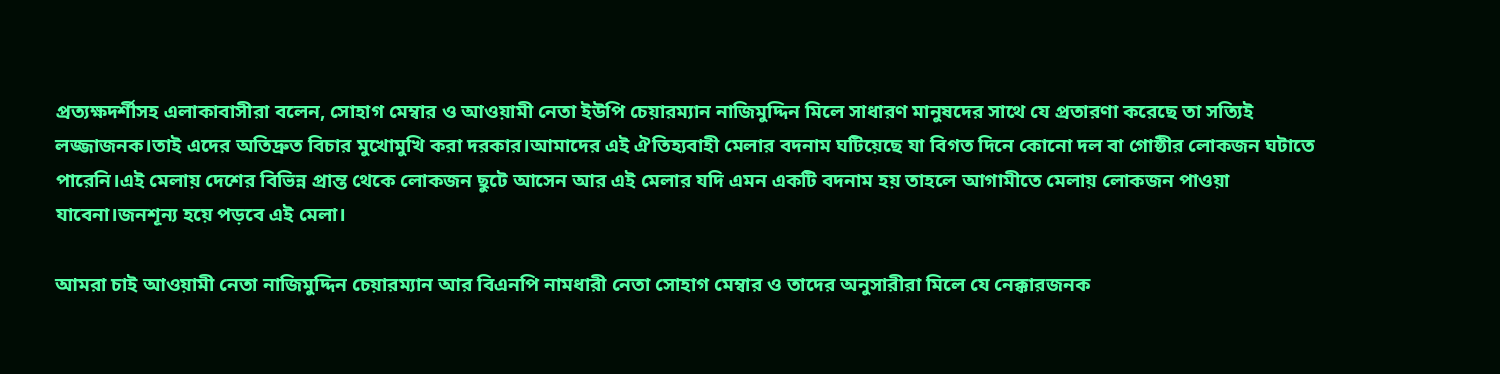প্রত্যক্ষদর্শীসহ এলাকাবাসীরা বলেন, সোহাগ মেম্বার ও আওয়ামী নেতা ইউপি চেয়ারম্যান নাজিমুদ্দিন মিলে সাধারণ মানুষদের সাথে যে প্রতারণা করেছে তা সত্যিই লজ্জাজনক।তাই এদের অতিদ্রুত বিচার মুখোমুখি করা দরকার।আমাদের এই ঐতিহ্যবাহী মেলার বদনাম ঘটিয়েছে যা বিগত দিনে কোনো দল বা গোষ্ঠীর লোকজন ঘটাতে পারেনি।এই মেলায় দেশের বিভিন্ন প্রান্ত থেকে লোকজন ছুটে আসেন আর এই মেলার যদি এমন একটি বদনাম হয় তাহলে আগামীতে মেলায় লোকজন পাওয়া যাবেনা।জনশূন্য হয়ে পড়বে এই মেলা।

আমরা চাই আওয়ামী নেতা নাজিমুদ্দিন চেয়ারম্যান আর বিএনপি নামধারী নেতা সোহাগ মেম্বার ও তাদের অনুসারীরা মিলে যে নেক্কারজনক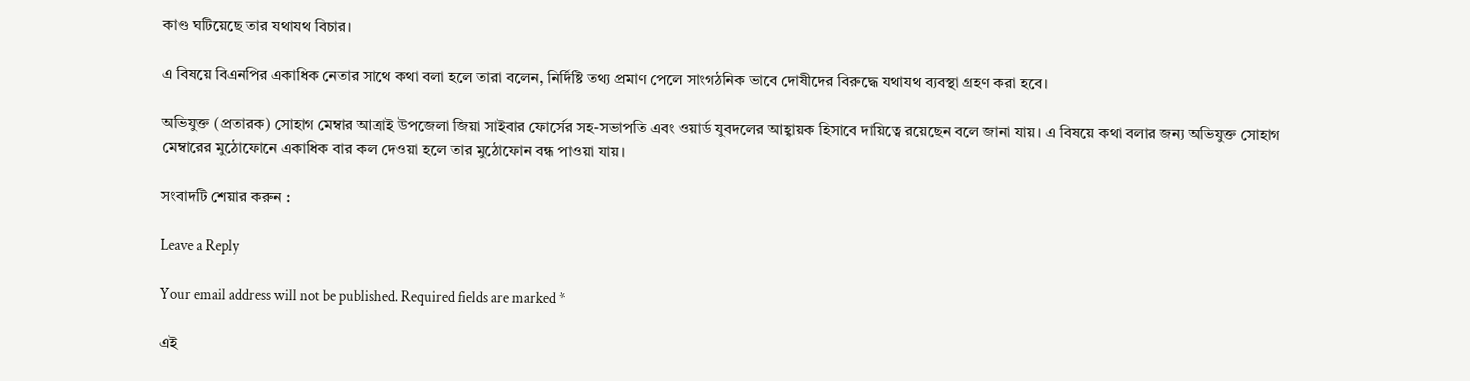কাণ্ড ঘটিয়েছে তার যথাযথ বিচার।

এ বিষয়ে বিএনপির একাধিক নেতার সাথে কথা বলা হলে তারা বলেন, নির্দিষ্টি তথ্য প্রমাণ পেলে সাংগঠনিক ভাবে দোষীদের বিরুদ্ধে যথাযথ ব্যবস্থা গ্রহণ করা হবে।

অভিযুক্ত (প্রতারক) সোহাগ মেম্বার আত্রাই উপজেলা জিয়া সাইবার ফোর্সের সহ-সভাপতি এবং ওয়ার্ড যুবদলের আহ্বায়ক হিসাবে দায়িত্বে রয়েছেন বলে জানা যায়। এ বিষয়ে কথা বলার জন্য অভিযুক্ত সোহাগ মেম্বারের মুঠোফোনে একাধিক বার কল দেওয়া হলে তার মুঠোফোন বন্ধ পাওয়া যায়।

সংবাদটি শেয়ার করুন :

Leave a Reply

Your email address will not be published. Required fields are marked *

এই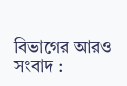বিভাগের আরও সংবাদ :